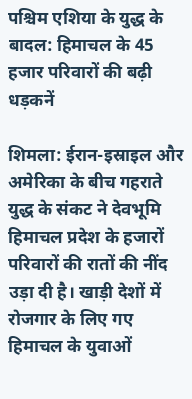पश्चिम एशिया के युद्ध के बादल: हिमाचल के 45 हजार परिवारों की बढ़ी धड़कनें

शिमला: ईरान-इस्राइल और अमेरिका के बीच गहराते युद्ध के संकट ने देवभूमि हिमाचल प्रदेश के हजारों परिवारों की रातों की नींद उड़ा दी है। खाड़ी देशों में रोजगार के लिए गए हिमाचल के युवाओं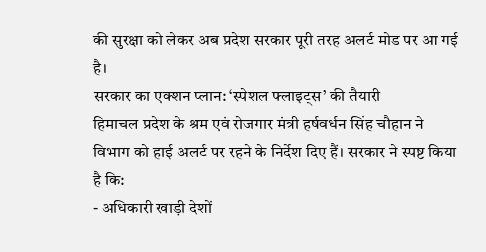की सुरक्षा को लेकर अब प्रदेश सरकार पूरी तरह अलर्ट मोड पर आ गई है।
सरकार का एक्शन प्लान: ‘स्पेशल फ्लाइट्स’ की तैयारी
हिमाचल प्रदेश के श्रम एवं रोजगार मंत्री हर्षवर्धन सिंह चौहान ने विभाग को हाई अलर्ट पर रहने के निर्देश दिए हैं। सरकार ने स्पष्ट किया है कि:
- अधिकारी खाड़ी देशों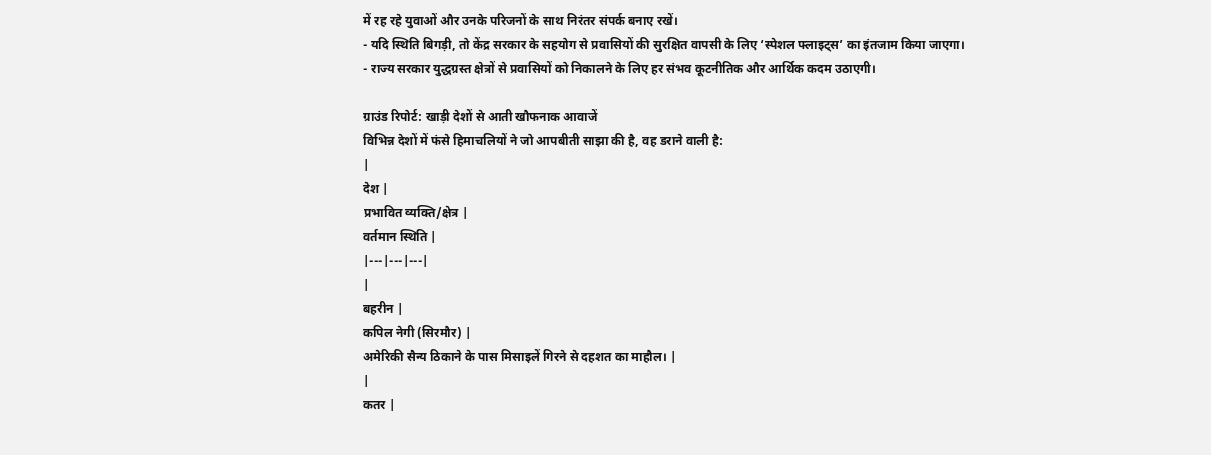में रह रहे युवाओं और उनके परिजनों के साथ निरंतर संपर्क बनाए रखें।
- यदि स्थिति बिगड़ी, तो केंद्र सरकार के सहयोग से प्रवासियों की सुरक्षित वापसी के लिए ‘स्पेशल फ्लाइट्स’ का इंतजाम किया जाएगा।
- राज्य सरकार युद्धग्रस्त क्षेत्रों से प्रवासियों को निकालने के लिए हर संभव कूटनीतिक और आर्थिक कदम उठाएगी।

ग्राउंड रिपोर्ट: खाड़ी देशों से आती खौफनाक आवाजें
विभिन्न देशों में फंसे हिमाचलियों ने जो आपबीती साझा की है, वह डराने वाली है:
|
देश |
प्रभावित व्यक्ति/क्षेत्र |
वर्तमान स्थिति |
|---|---|---|
|
बहरीन |
कपिल नेगी (सिरमौर) |
अमेरिकी सैन्य ठिकाने के पास मिसाइलें गिरने से दहशत का माहौल। |
|
कतर |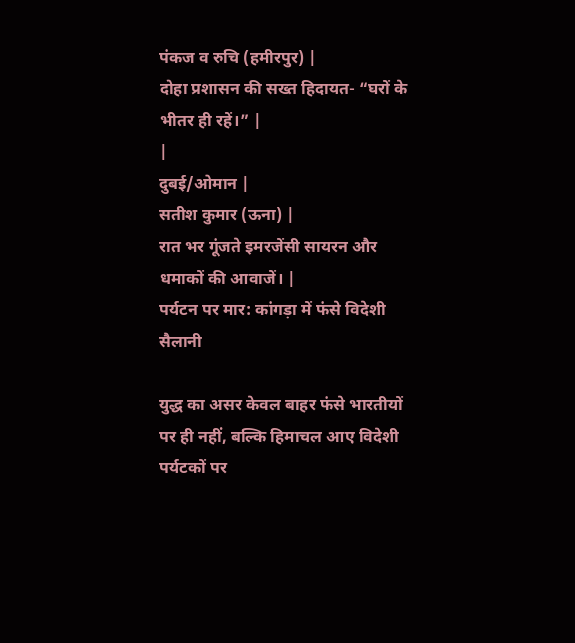पंकज व रुचि (हमीरपुर) |
दोहा प्रशासन की सख्त हिदायत- “घरों के भीतर ही रहें।” |
|
दुबई/ओमान |
सतीश कुमार (ऊना) |
रात भर गूंजते इमरजेंसी सायरन और धमाकों की आवाजें। |
पर्यटन पर मार: कांगड़ा में फंसे विदेशी सैलानी

युद्ध का असर केवल बाहर फंसे भारतीयों पर ही नहीं, बल्कि हिमाचल आए विदेशी पर्यटकों पर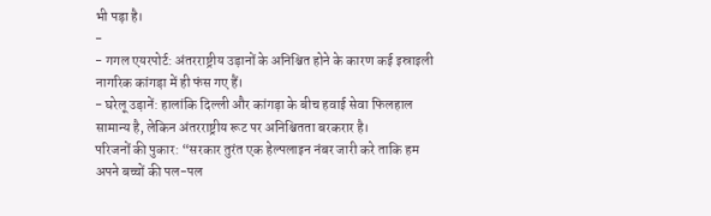भी पड़ा है।
-
- गगल एयरपोर्ट: अंतरराष्ट्रीय उड़ानों के अनिश्चित होने के कारण कई इस्राइली नागरिक कांगड़ा में ही फंस गए हैं।
- घरेलू उड़ानें: हालांकि दिल्ली और कांगड़ा के बीच हवाई सेवा फिलहाल सामान्य है, लेकिन अंतरराष्ट्रीय रूट पर अनिश्चितता बरकरार है।
परिजनों की पुकार: “सरकार तुरंत एक हेल्पलाइन नंबर जारी करे ताकि हम अपने बच्चों की पल-पल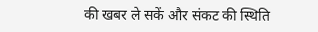की खबर ले सकें और संकट की स्थिति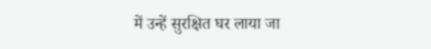में उन्हें सुरक्षित घर लाया जा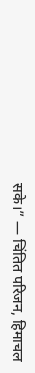सके।” — चिंतित परिजन, हिमाचल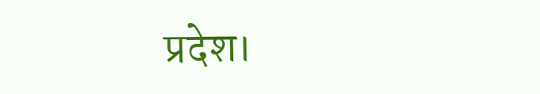प्रदेश।